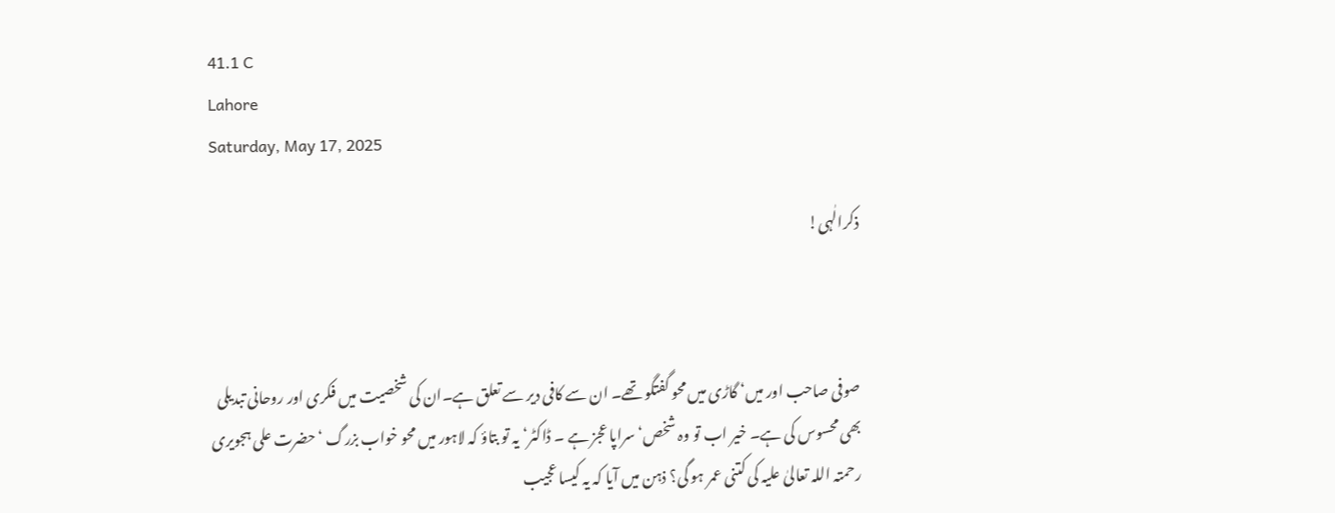41.1 C
Lahore
Saturday, May 17, 2025

ذکرالٰہی!



صوفی صاحب اور میں‘ گاڑی میں محو گفتگو تھے۔ ان سے کافی دیر سے تعلق ہے۔ان کی شخصیت میں فکری اور روحانی تبدیلی بھی محسوس کی ہے۔ خیر اب تو وہ شخص‘ سراپا عجز ہے ۔ ڈاکٹر‘ یہ تو بتاؤ کہ لاہور میں محو خواب بزرگ ‘ حضرت علی ہجویری رحمتہ اللہ تعالیٰ علیہ کی کتنی عمر ہو گی؟ ذہن میں آیا کہ یہ کیسا عجیب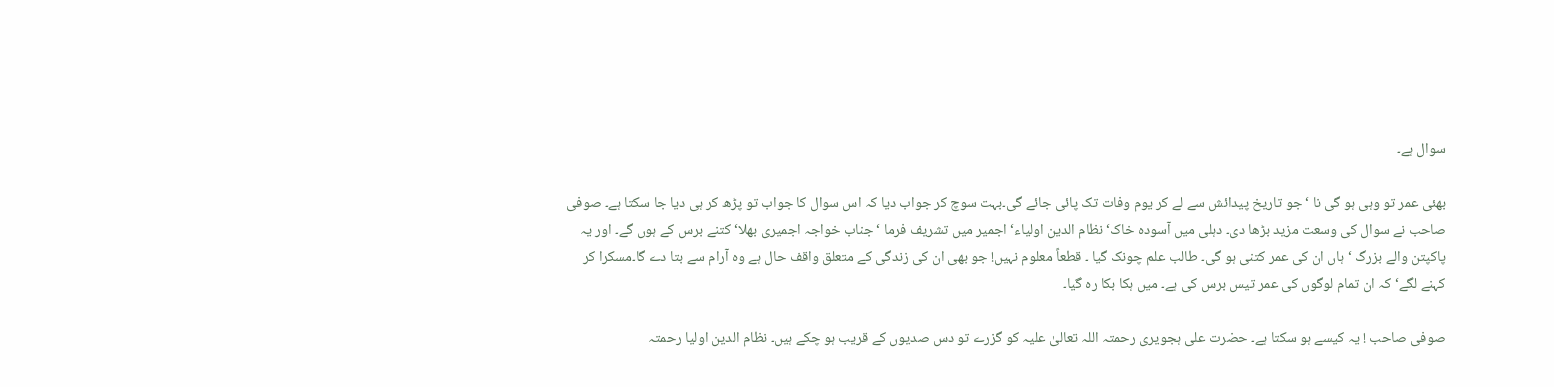سوال ہے۔

بھئی عمر تو وہی ہو گی نا ‘ جو تاریخ پیدائش سے لے کر یوم وفات تک پائی جائے گی۔بہت سوچ کر جواب دیا کہ اس سوال کا جواب تو پڑھ کر ہی دیا جا سکتا ہے۔ صوفی صاحب نے سوال کی وسعت مزید بڑھا دی۔ دہلی میں آسودہ خاک‘ نظام الدین اولیاء‘ اجمیر میں تشریف فرما ‘ جناب خواجہ اجمیری بھلا‘ کتنے برس کے ہوں گے۔ اور یہ پاکپتن والے بزرگ ‘ہاں ان کی عمر کتنی ہو گی۔ طالب علم چونک گیا ۔ قطعاً معلوم نہیں! جو بھی ان کی زندگی کے متعلق واقف حال ہے وہ آرام سے بتا دے گا۔مسکرا کر کہنے لگے‘ کہ ان تمام لوگوں کی عمر تیس برس کی ہے۔ میں ہکا بکا رہ گیا۔

صوفی صاحب ! یہ کیسے ہو سکتا ہے۔ حضرت علی ہجویری رحمتہ اللہ تعالیٰ علیہ کو گزرے تو دس صدیوں کے قریب ہو چکے ہیں۔ نظام الدین اولیا رحمتہ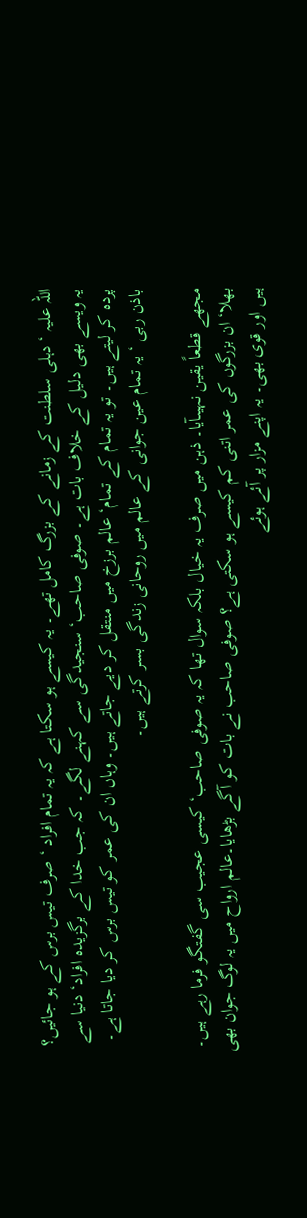اللہ علیہ ‘ دہلی سلطنت کے زمانے کے بزرگ کامل تھے۔ یہ کیسے ہو سکتا ہے کہ یہ تمام افراد ‘ صرف تیس برس کے ہو جائیں؟ یہ ویسے بھی دلیل کے خلاف بات ہے۔ صوفی صاحب‘ سنجیدگی سے کہنے لگے۔ کہ جب خدا کے برگزیدہ افراد‘ دنیا سے پردہ کر لیتے ہیں۔ تو یہ تمام کے تمام‘ عالم برزخ میں منتقل کر دیے جاتے ہیں۔ وہاں ان کی عمر کو تیس برس کر دیا جاتا ہے۔ باذن ربی ‘ یہ تمام عین جوانی کے عالم میں روحانی زندگی بسر کرتے ہیں۔

مجھے قطعاً یقین نہیںآیا۔ ذہن میں صرف یہ خیال بلکہ سوال تھا کہ یہ صوفی صاحب‘ کیسی عجیب سی گفتگو فرما رہے ہیں۔ بھلا‘ ان بزرگوں کی عمر اتنی کم کیسے ہو سکتی ہے؟ صوفی صاحب نے بات کو آگے بڑھایا۔عالم ارواح میں یہ لوگ جوان بھی ہیں اور قوی بھی۔ یہ اپنے مزار پر آئے ہوئے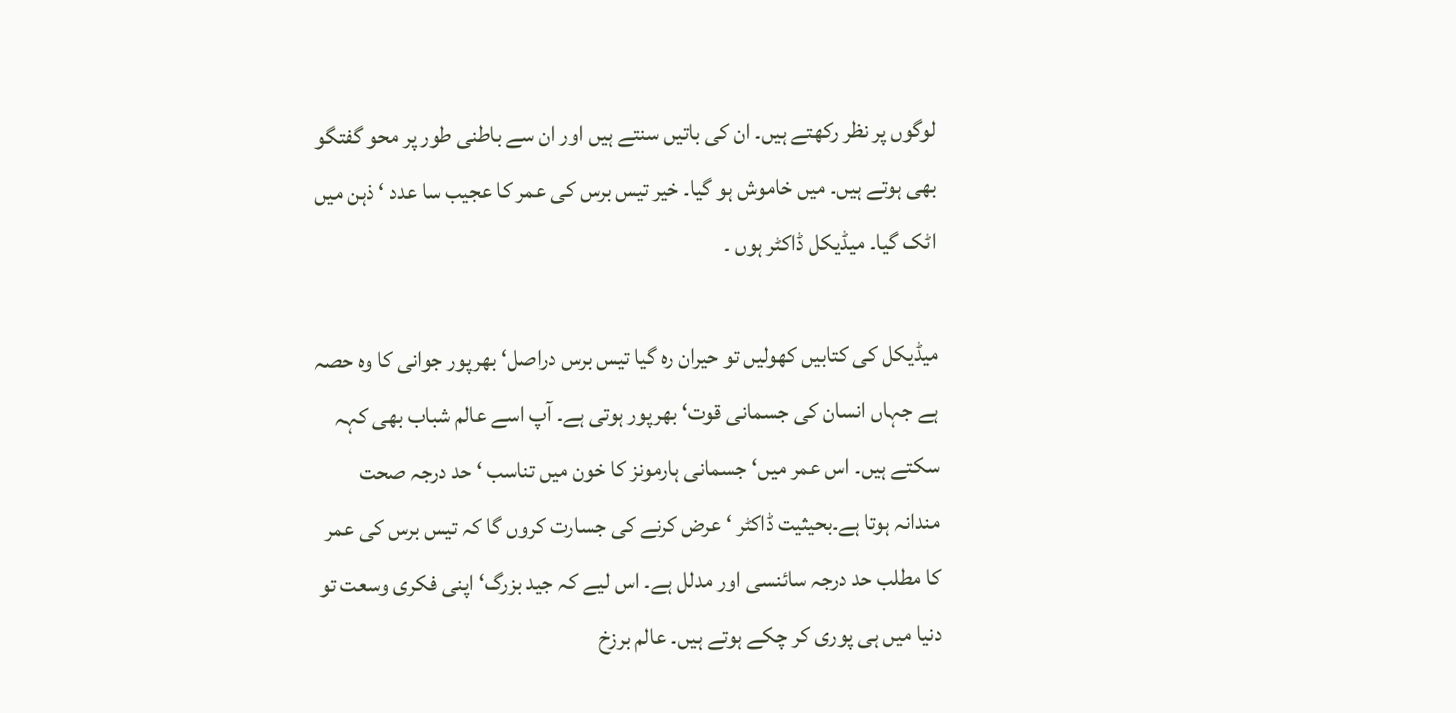لوگوں پر نظر رکھتے ہیں۔ ان کی باتیں سنتے ہیں اور ان سے باطنی طور پر محو گفتگو بھی ہوتے ہیں۔ میں خاموش ہو گیا۔ خیر تیس برس کی عمر کا عجیب سا عدد ‘ ذہن میں اٹک گیا۔ میڈیکل ڈاکٹر ہوں ۔

میڈیکل کی کتابیں کھولیں تو حیران رہ گیا تیس برس دراصل‘ بھرپور جوانی کا وہ حصہ ہے جہاں انسان کی جسمانی قوت‘ بھرپور ہوتی ہے۔ آپ اسے عالم شباب بھی کہہ سکتے ہیں۔ اس عمر میں‘ جسمانی ہارمونز کا خون میں تناسب ‘ حد درجہ صحت مندانہ ہوتا ہے۔بحیثیت ڈاکٹر ‘ عرض کرنے کی جسارت کروں گا کہ تیس برس کی عمر کا مطلب حد درجہ سائنسی اور مدلل ہے۔ اس لیے کہ جید بزرگ‘ اپنی فکری وسعت تو دنیا میں ہی پوری کر چکے ہوتے ہیں۔ عالم برزخ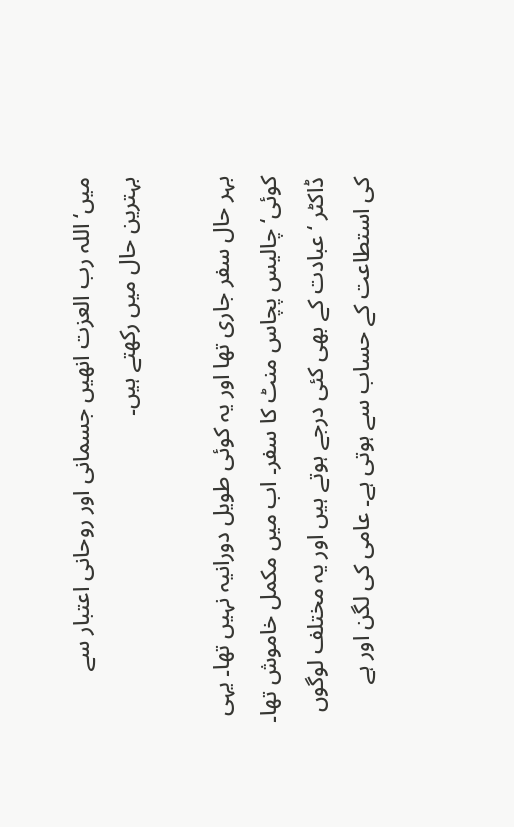میں‘ اللہ رب العزت انھیں جسمانی اور روحانی اعتبار سے بہترین حال میں رکھتے ہیں۔

بہر حال سفر جاری تھا اور یہ کوئی طویل دورانیہ نہیں تھا۔ یہی کوئی‘ چالیس پچاس منٹ کا سفر۔ اب میں مکمل خاموش تھا۔ ڈاکٹر ‘ عبادت کے بھی کئی درجے ہوتے ہیں اور یہ مختلف لوگوں کی استطاعت کے حساب سے ہوتی ہے۔ عامی کی لگن اور ہے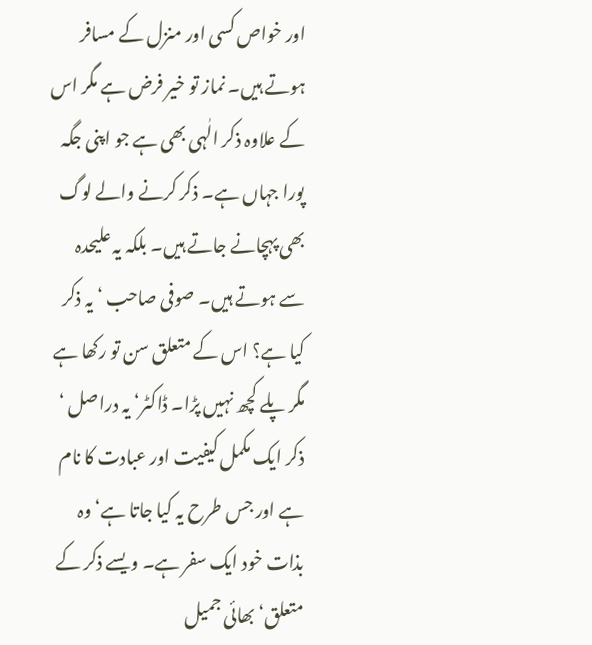اور خواص کسی اور منزل کے مسافر ہوتے ہیں۔ نماز تو خیر فرض ہے مگر اس کے علاوہ ذکر الٰہی بھی ہے جو اپنی جگہ پورا جہاں ہے۔ ذکر کرنے والے لوگ بھی پہچانے جاتے ہیں۔ بلکہ یہ علیحدہ سے ہوتے ہیں۔ صوفی صاحب ‘ یہ ذکر کیا ہے؟ اس کے متعلق سن تو رکھا ہے مگر پلے کچھ نہیں پڑا۔ ڈاکٹر‘ یہ دراصل ‘ ذکر ایک مکمل کیفیت اور عبادت کا نام ہے اور جس طرح یہ کیا جاتا ہے‘ وہ بذات خود ایک سفر ہے۔ ویسے ذکر کے متعلق‘ بھائی جمیل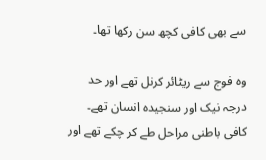سے بھی کافی کچھ سن رکھا تھا۔

وہ فوج سے ریٹائر کرنل تھے اور حد درجہ نیک اور سنجیدہ انسان تھے۔ کافی باطنی مراحل طے کر چکے تھے اور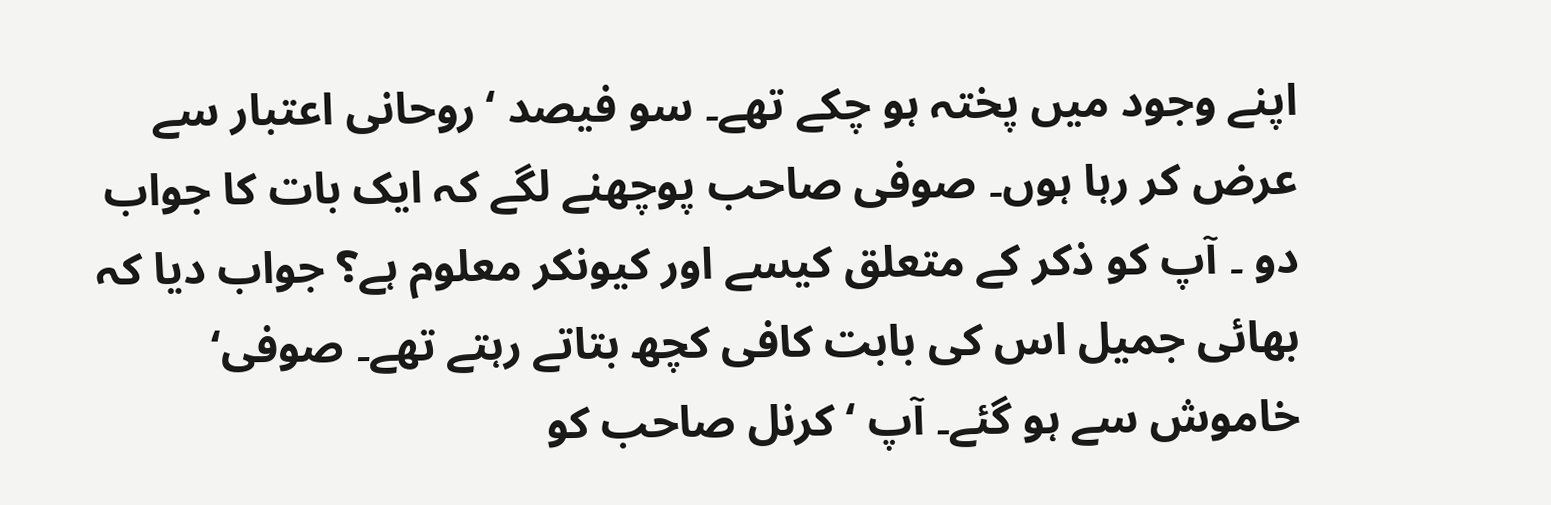اپنے وجود میں پختہ ہو چکے تھے۔ سو فیصد ‘روحانی اعتبار سے عرض کر رہا ہوں۔ صوفی صاحب پوچھنے لگے کہ ایک بات کا جواب دو ۔ آپ کو ذکر کے متعلق کیسے اور کیونکر معلوم ہے؟ جواب دیا کہ بھائی جمیل اس کی بابت کافی کچھ بتاتے رہتے تھے۔ صوفی‘ خاموش سے ہو گئے۔ آپ ‘ کرنل صاحب کو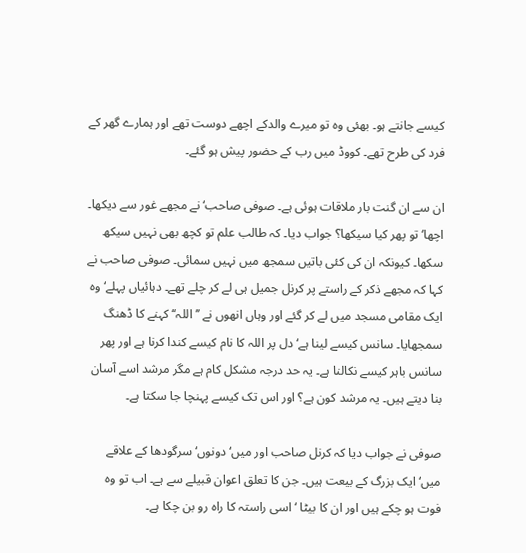کیسے جانتے ہو۔ بھئی وہ تو میرے والدکے اچھے دوست تھے اور ہمارے گھر کے فرد کی طرح تھے۔ کووڈ میں رب کے حضور پیش ہو گئے۔

ان سے ان گنت بار ملاقات ہوئی ہے۔ صوفی صاحب‘ نے مجھے غور سے دیکھا۔ اچھا‘ تو پھر کیا سیکھا؟ جواب دیا۔ کہ طالب علم تو کچھ بھی نہیں سیکھ سکھا۔ کیونکہ ان کی کئی باتیں سمجھ میں نہیں سمائی۔ صوفی صاحب نے کہا کہ مجھے ذکر کے راستے پر کرنل جمیل ہی لے کر چلے تھے۔ دہائیاں پہلے‘ وہ ایک مقامی مسجد میں لے کر گئے اور وہاں انھوں نے ’’اللہ‘‘ کہنے کا ڈھنگ سمجھایا۔ سانس کیسے لینا ہے‘ دل پر اللہ کا نام کیسے کندا کرنا ہے اور پھر سانس باہر کیسے نکالنا ہے۔ یہ حد درجہ مشکل کام ہے مگر مرشد اسے آسان بنا دیتے ہیں۔ یہ مرشد کون ہے؟ اور اس تک کیسے پہنچا جا سکتا ہے۔

صوفی نے جواب دیا کہ کرنل صاحب اور میں‘ دونوں‘ سرگودھا کے علاقے میں‘ایک بزرگ کے بیعت ہیں۔ جن کا تعلق اعوان قبیلے سے ہے۔ اب تو وہ فوت ہو چکے ہیں اور ان کا بیٹا ‘ اسی راستہ کا راہ رو بن چکا ہے۔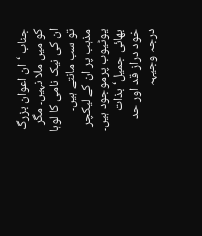جناب ‘ان اعوان بزرگ کو میں ملا نہیں۔ مگر ان کی نیک نامی کا لوہا تو سب مانتے ہیں۔ مذہب پر ان کے لیکچر یوٹیوب پرموجود ہیں۔ بھائی جمیل‘ بذات خود دراز قد اور حد درجہ وجیہہ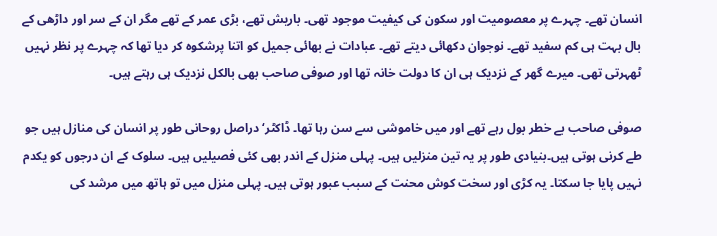انسان تھے۔ چہرے پر معصومیت اور سکون کی کیفیت موجود تھی۔ باریش تھے، بڑی عمر کے تھے مگر ان کے سر اور داڑھی کے بال بہت ہی کم سفید تھے۔ نوجوان دکھائی دیتے تھے۔ عبادات نے بھائی جمیل کو اتنا پرشکوہ کر دیا تھا کہ چہرے پر نظر نہیں ٹھہرتی تھی۔ میرے گھر کے نزدیک ہی ان کا دولت خانہ تھا اور صوفی صاحب بھی بالکل نزدیک ہی رہتے ہیں۔

صوفی صاحب بے خطر بول رہے تھے اور میں خاموشی سے سن رہا تھا۔ ڈاکٹر‘دراصل روحانی طور پر انسان کی منازل ہیں جو طے کرنی ہوتی ہیں۔بنیادی طور پر یہ تین منزلیں ہیں۔ پہلی منزل کے اندر بھی کئی فصیلیں ہیں۔ سلوک کے ان درجوں کو یکدم نہیں پایا جا سکتا۔ یہ کڑی اور سخت کوش محنت کے سبب عبور ہوتی ہیں۔ پہلی منزل میں تو ہاتھ میں مرشد کی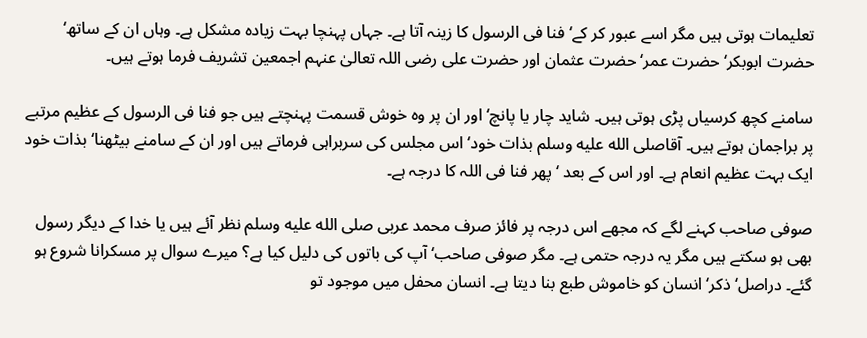تعلیمات ہوتی ہیں مگر اسے عبور کر کے‘ فنا فی الرسول کا زینہ آتا ہے۔ جہاں پہنچا بہت زیادہ مشکل ہے۔ وہاں ان کے ساتھ‘ حضرت ابوبکر‘ حضرت عمر‘ حضرت عثمان اور حضرت علی رضی اللہ تعالیٰ عنہم اجمعین تشریف فرما ہوتے ہیں۔

سامنے کچھ کرسیاں پڑی ہوتی ہیں۔ شاید چار یا پانچ‘ اور ان پر وہ خوش قسمت پہنچتے ہیں جو فنا فی الرسول کے عظیم مرتبے پر براجمان ہوتے ہیں۔ آقاصلى الله عليه وسلم بذات خود‘ اس مجلس کی سربراہی فرماتے ہیں اور ان کے سامنے بیٹھنا‘ بذات خود ایک بہت عظیم انعام ہے۔ اور اس کے بعد ‘ پھر فنا فی اللہ کا درجہ ہے۔

صوفی صاحب کہنے لگے کہ مجھے اس درجہ پر فائز صرف محمد عربی صلى الله عليه وسلم نظر آئے ہیں یا خدا کے دیگر رسول بھی ہو سکتے ہیں مگر یہ درجہ حتمی ہے۔ مگر صوفی صاحب‘ آپ کی باتوں کی دلیل کیا ہے؟ میرے سوال پر مسکرانا شروع ہو گئے۔ دراصل‘ ذکر‘ انسان کو خاموش طبع بنا دیتا ہے۔ انسان محفل میں موجود تو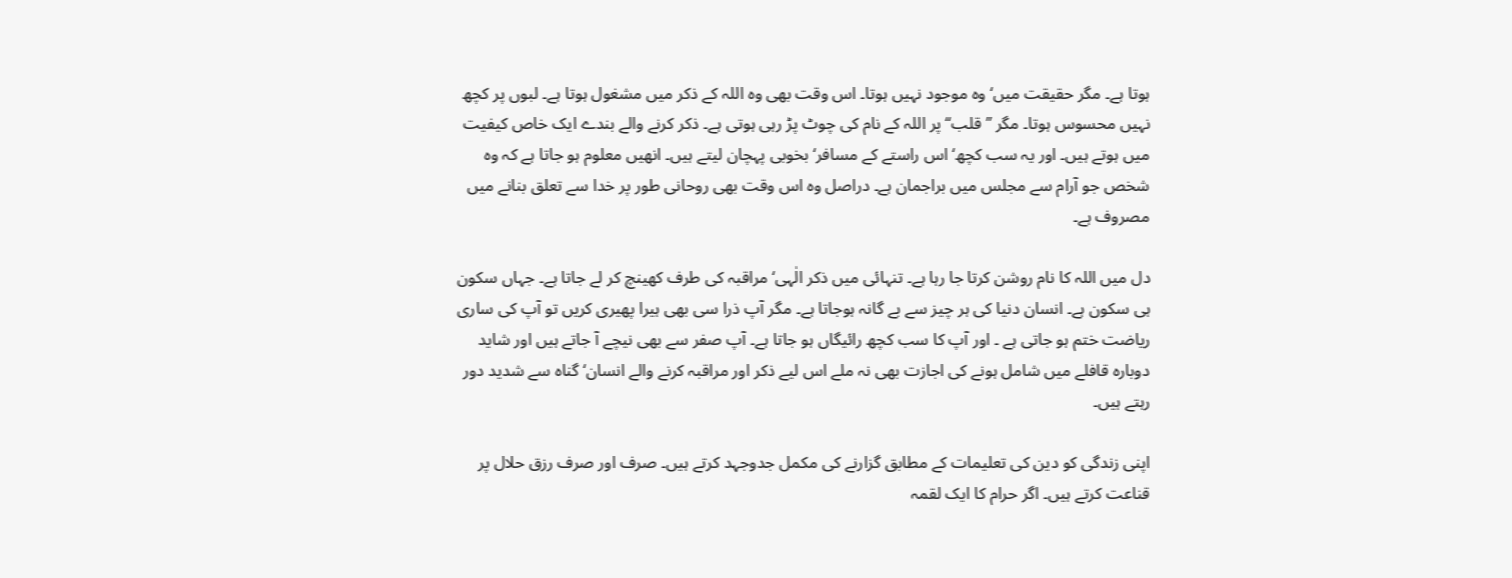ہوتا ہے۔ مگر حقیقت میں‘ وہ موجود نہیں ہوتا۔ اس وقت بھی وہ اللہ کے ذکر میں مشغول ہوتا ہے۔ لبوں پر کچھ نہیں محسوس ہوتا۔ مگر ’’قلب‘‘ پر اللہ کے نام کی چوٹ پڑ رہی ہوتی ہے۔ ذکر کرنے والے بندے ایک خاص کیفیت میں ہوتے ہیں۔ اور یہ سب کچھ‘ اس راستے کے مسافر‘بخوبی پہچان لیتے ہیں۔ انھیں معلوم ہو جاتا ہے کہ وہ شخص جو آرام سے مجلس میں براجمان ہے۔ دراصل وہ اس وقت بھی روحانی طور پر خدا سے تعلق بنانے میں مصروف ہے۔

دل میں اللہ کا نام روشن کرتا جا رہا ہے۔ تنہائی میں ذکر الٰہی‘ مراقبہ کی طرف کھینچ کر لے جاتا ہے۔ جہاں سکون ہی سکون ہے۔ انسان دنیا کی ہر چیز سے بے گانہ ہوجاتا ہے۔ مگر آپ ذرا سی بھی ہیرا پھیری کریں تو آپ کی ساری ریاضت ختم ہو جاتی ہے ۔ اور آپ کا سب کچھ رائیگاں ہو جاتا ہے۔ آپ صفر سے بھی نیچے آ جاتے ہیں اور شاید دوبارہ قافلے میں شامل ہونے کی اجازت بھی نہ ملے اس لیے ذکر اور مراقبہ کرنے والے انسان‘ گناہ سے شدید دور رہتے ہیں۔

اپنی زندگی کو دین کی تعلیمات کے مطابق گزارنے کی مکمل جدوجہد کرتے ہیں۔ صرف اور صرف رزق حلال پر قناعت کرتے ہیں۔ اگر حرام کا ایک لقمہ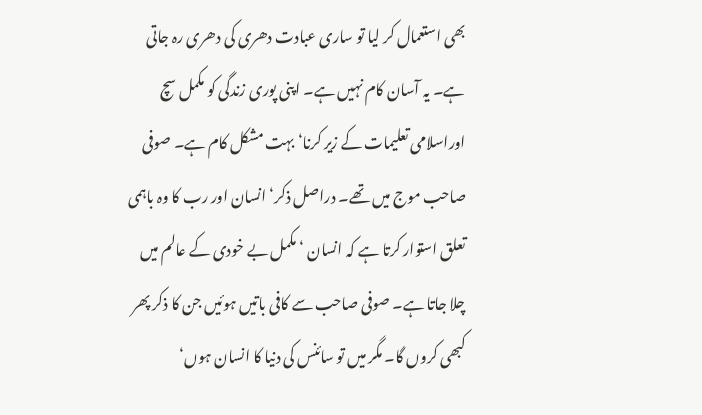بھی استعمال کر لیا تو ساری عبادت دھری کی دھری رہ جاتی ہے۔ یہ آسان کام نہیں ہے۔ اپنی پوری زندگی کو مکمل سچ اوراسلامی تعلیمات کے زیر کرنا‘ بہت مشکل کام ہے۔ صوفی صاحب موج میں تھے۔ دراصل ذکر‘ انسان اور رب کا وہ باہمی تعلق استوار کرتا ہے کہ انسان ‘ مکمل بے خودی کے عالم میں چلا جاتا ہے۔ صوفی صاحب سے کافی باتیں ہوئیں جن کا ذکر پھر کبھی کروں گا۔ مگر میں تو سائنس کی دنیا کا انسان ہوں‘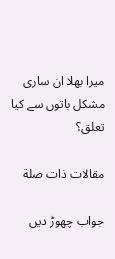میرا بھلا ان ساری مشکل باتوں سے کیا تعلق؟

مقالات ذات صلة

جواب چھوڑ دیں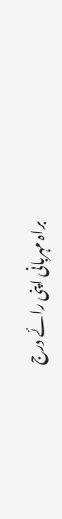براہ مہربانی اپنی رائے درج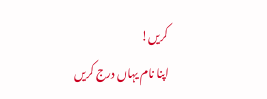کریں!
اپنا نام یہاں درج کریں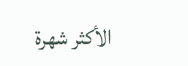الأكثر شهرة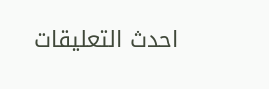احدث التعليقات